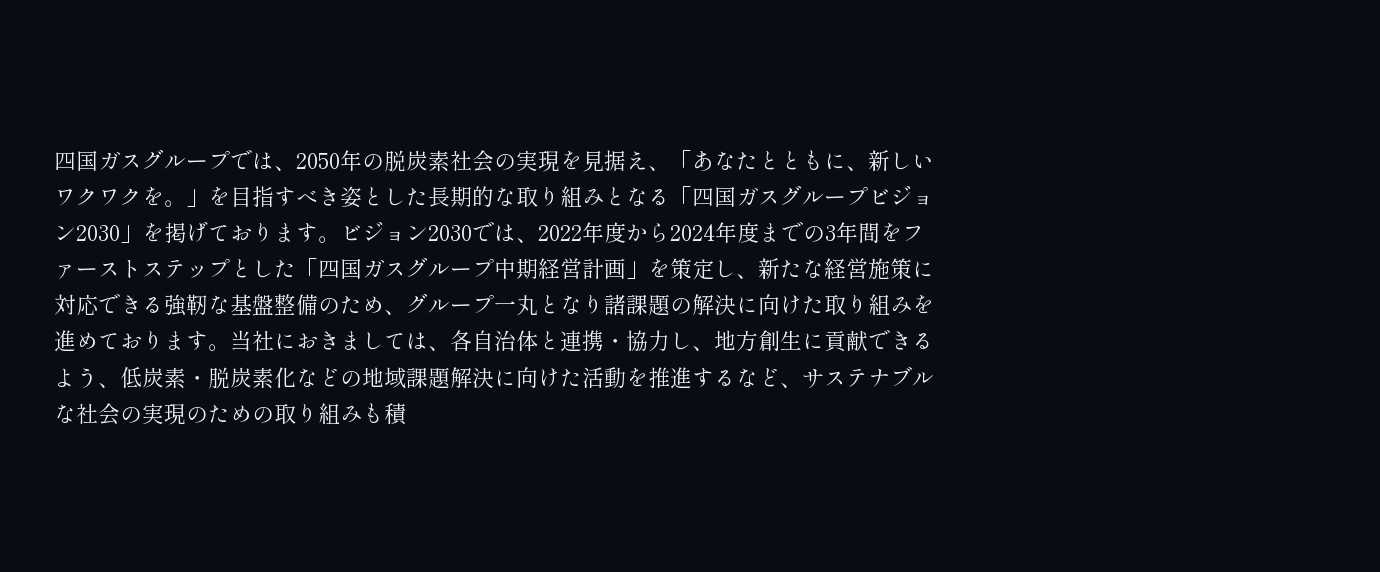四国ガスグループでは、2050年の脱炭素社会の実現を見据え、「あなたとともに、新しいワクワクを。」を目指すべき姿とした長期的な取り組みとなる「四国ガスグループビジョン2030」を掲げております。ビジョン2030では、2022年度から2024年度までの3年間をファーストステップとした「四国ガスグループ中期経営計画」を策定し、新たな経営施策に対応できる強靭な基盤整備のため、グループ一丸となり諸課題の解決に向けた取り組みを進めております。当社におきましては、各自治体と連携・協力し、地方創生に貢献できるよう、低炭素・脱炭素化などの地域課題解決に向けた活動を推進するなど、サステナブルな社会の実現のための取り組みも積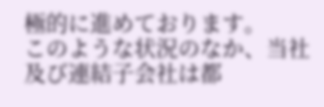極的に進めております。
このような状況のなか、当社及び連結子会社は都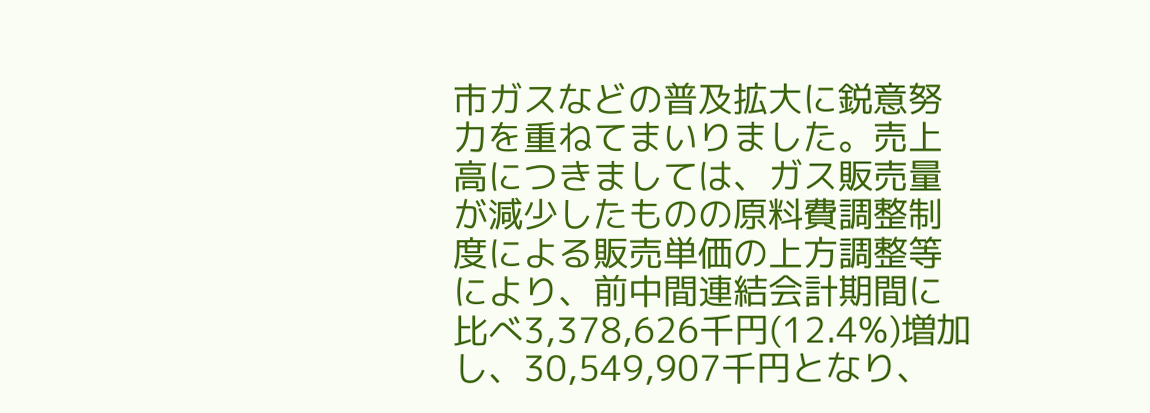市ガスなどの普及拡大に鋭意努力を重ねてまいりました。売上高につきましては、ガス販売量が減少したものの原料費調整制度による販売単価の上方調整等により、前中間連結会計期間に比べ3,378,626千円(12.4%)増加し、30,549,907千円となり、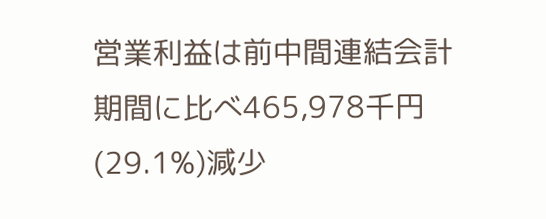営業利益は前中間連結会計期間に比べ465,978千円(29.1%)減少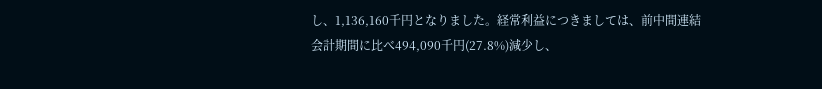し、1,136,160千円となりました。経常利益につきましては、前中間連結会計期間に比べ494,090千円(27.8%)減少し、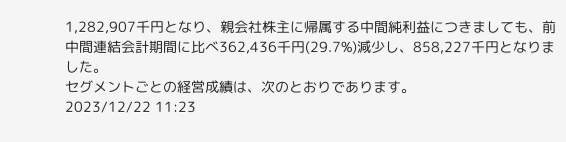1,282,907千円となり、親会社株主に帰属する中間純利益につきましても、前中間連結会計期間に比べ362,436千円(29.7%)減少し、858,227千円となりました。
セグメントごとの経営成績は、次のとおりであります。
2023/12/22 11:23